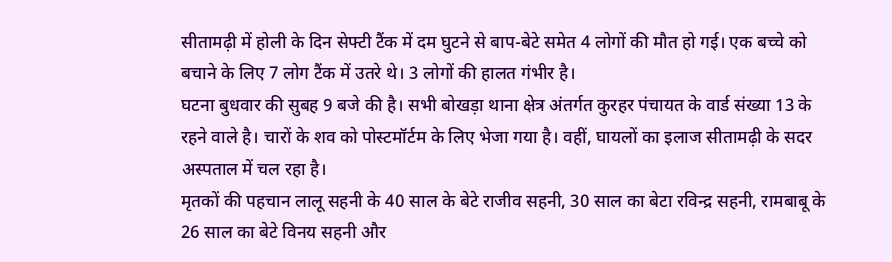सीतामढ़ी में होली के दिन सेफ्टी टैंक में दम घुटने से बाप-बेटे समेत 4 लोगों की मौत हो गई। एक बच्चे को बचाने के लिए 7 लोग टैंक में उतरे थे। 3 लोगों की हालत गंभीर है।
घटना बुधवार की सुबह 9 बजे की है। सभी बोखड़ा थाना क्षेत्र अंतर्गत कुरहर पंचायत के वार्ड संख्या 13 के रहने वाले है। चारों के शव को पोस्टमॉर्टम के लिए भेजा गया है। वहीं, घायलों का इलाज सीतामढ़ी के सदर अस्पताल में चल रहा है।
मृतकों की पहचान लालू सहनी के 40 साल के बेटे राजीव सहनी, 30 साल का बेटा रविन्द्र सहनी, रामबाबू के 26 साल का बेटे विनय सहनी और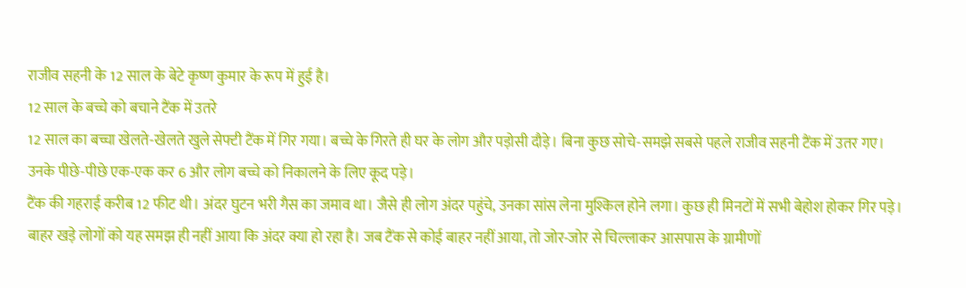राजीव सहनी के 12 साल के बेटे कृष्ण कुमार के रूप में हुई है।
12 साल के बच्चे को बचाने टैंक में उतरे
12 साल का बच्चा खेलते-खेलते खुले सेफ्टी टैंक में गिर गया। बच्चे के गिरते ही घर के लोग और पड़ोसी दौड़े। बिना कुछ सोचे-समझे सबसे पहले राजीव सहनी टैंक में उतर गए। उनके पीछे-पीछे एक-एक कर 6 और लोग बच्चे को निकालने के लिए कूद पड़े।
टैंक की गहराई करीब 12 फीट थी। अंदर घुटन भरी गैस का जमाव था। जैसे ही लोग अंदर पहुंचे, उनका सांस लेना मुश्किल होने लगा। कुछ ही मिनटों में सभी बेहोश होकर गिर पड़े।
बाहर खड़े लोगों को यह समझ ही नहीं आया कि अंदर क्या हो रहा है। जब टैंक से कोई बाहर नहीं आया, तो जोर-जोर से चिल्लाकर आसपास के ग्रामीणों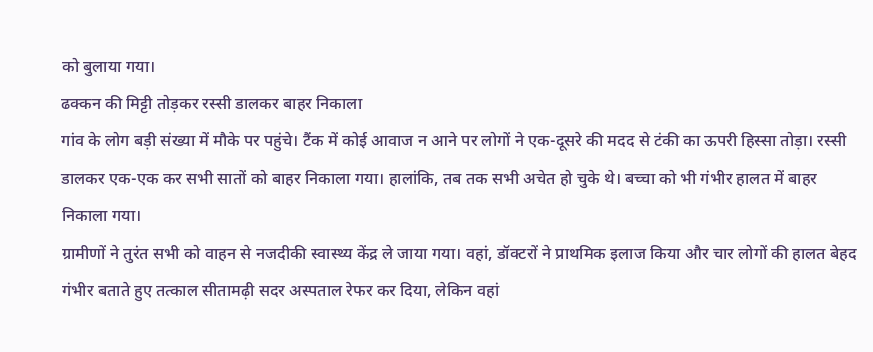को बुलाया गया।
ढक्कन की मिट्टी तोड़कर रस्सी डालकर बाहर निकाला
गांव के लोग बड़ी संख्या में मौके पर पहुंचे। टैंक में कोई आवाज न आने पर लोगों ने एक-दूसरे की मदद से टंकी का ऊपरी हिस्सा तोड़ा। रस्सी डालकर एक-एक कर सभी सातों को बाहर निकाला गया। हालांकि, तब तक सभी अचेत हो चुके थे। बच्चा को भी गंभीर हालत में बाहर निकाला गया।
ग्रामीणों ने तुरंत सभी को वाहन से नजदीकी स्वास्थ्य केंद्र ले जाया गया। वहां, डॉक्टरों ने प्राथमिक इलाज किया और चार लोगों की हालत बेहद गंभीर बताते हुए तत्काल सीतामढ़ी सदर अस्पताल रेफर कर दिया, लेकिन वहां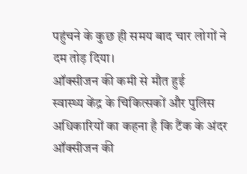पहुंचने के कुछ ही समय बाद चार लोगों ने दम तोड़ दिया।
ऑक्सीजन की कमी से मौत हुई
स्वास्थ्य केंद्र के चिकित्सकों और पुलिस अधिकारियों का कहना है कि टैंक के अंदर ऑक्सीजन की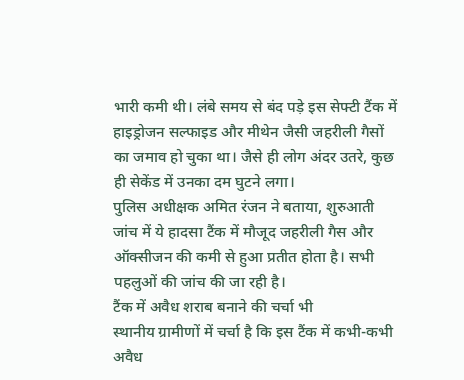भारी कमी थी। लंबे समय से बंद पड़े इस सेफ्टी टैंक में हाइड्रोजन सल्फाइड और मीथेन जैसी जहरीली गैसों का जमाव हो चुका था। जैसे ही लोग अंदर उतरे, कुछ ही सेकेंड में उनका दम घुटने लगा।
पुलिस अधीक्षक अमित रंजन ने बताया, शुरुआती जांच में ये हादसा टैंक में मौजूद जहरीली गैस और ऑक्सीजन की कमी से हुआ प्रतीत होता है। सभी पहलुओं की जांच की जा रही है।
टैंक में अवैध शराब बनाने की चर्चा भी
स्थानीय ग्रामीणों में चर्चा है कि इस टैंक में कभी-कभी अवैध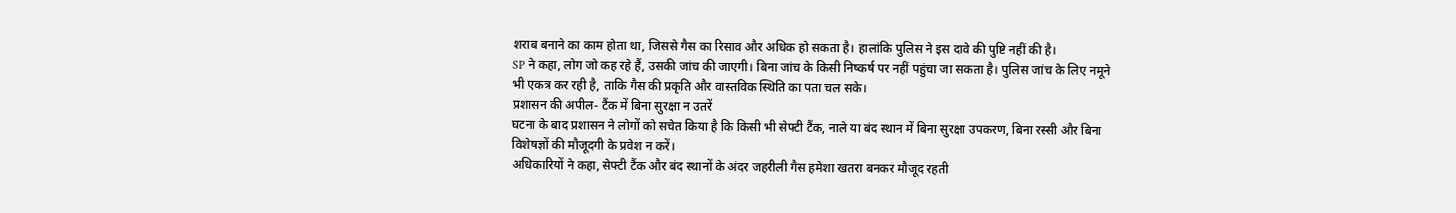शराब बनाने का काम होता था, जिससे गैस का रिसाव और अधिक हो सकता है। हालांकि पुलिस ने इस दावे की पुष्टि नहीं की है।
SP ने कहा, लोग जो कह रहे हैं, उसकी जांच की जाएगी। बिना जांच के किसी निष्कर्ष पर नहीं पहुंचा जा सकता है। पुलिस जांच के लिए नमूने भी एकत्र कर रही है, ताकि गैस की प्रकृति और वास्तविक स्थिति का पता चल सके।
प्रशासन की अपील- टैंक में बिना सुरक्षा न उतरें
घटना के बाद प्रशासन ने लोगों को सचेत किया है कि किसी भी सेफ्टी टैंक, नाले या बंद स्थान में बिना सुरक्षा उपकरण, बिना रस्सी और बिना विशेषज्ञों की मौजूदगी के प्रवेश न करें।
अधिकारियों ने कहा, सेफ्टी टैंक और बंद स्थानों के अंदर जहरीली गैस हमेशा खतरा बनकर मौजूद रहती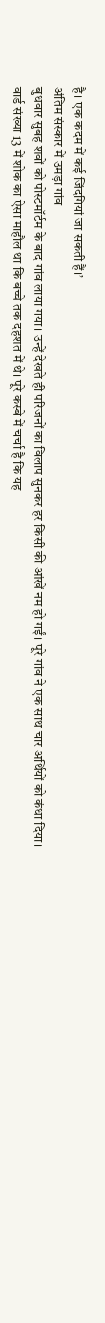है। एक कदम में कई जिंदगियां जा सकती हैं।’
अंतिम संस्कार में उमड़ा गांव
बुधवार सुबह शवों को पोस्टमॉर्टम के बाद गांव लाया गया। उन्हें देखते ही परिजनों का विलाप सुनकर हर किसी की आंखें नम हो गईं। पूरे गांव ने एक साथ चार अर्थियों को कंधा दिया।
वार्ड संख्या 13 में शोक का ऐसा माहौल था कि बच्चे तक दहशत में थे। पूरे कस्बे में चर्चा है कि यह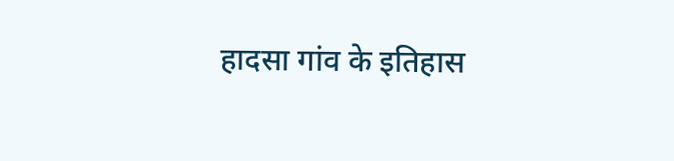हादसा गांव के इतिहास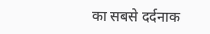का सबसे दर्दनाक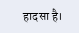हादसा है।